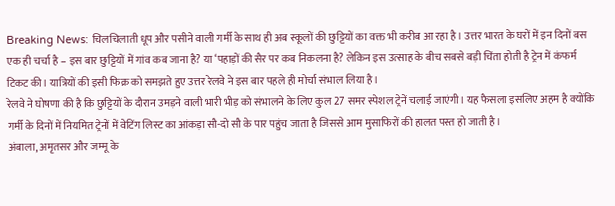Breaking News: चिलचिलाती धूप और पसीने वाली गर्मी के साथ ही अब स्कूलों की छुट्टियों का वक्त भी करीब आ रहा है। उत्तर भारत के घरों में इन दिनों बस एक ही चर्चा है – इस बार छुट्टियों में गांव कब जाना है? या ‘पहाड़ों की सैर पर कब निकलना है? लेकिन इस उत्साह के बीच सबसे बड़ी चिंता होती है ट्रेन में कंफर्म टिकट की। यात्रियों की इसी फिक्र को समझते हुए उत्तर रेलवे ने इस बार पहले ही मोर्चा संभाल लिया है।
रेलवे ने घोषणा की है कि छुट्टियों के दौरान उमड़ने वाली भारी भीड़ को संभालने के लिए कुल 27 समर स्पेशल ट्रेनें चलाई जाएंगी। यह फैसला इसलिए अहम है क्योंकि गर्मी के दिनों में नियमित ट्रेनों में वेटिंग लिस्ट का आंकड़ा सौ-दो सौ के पार पहुंच जाता है जिससे आम मुसाफिरों की हालत पस्त हो जाती है।
अंबाला, अमृतसर और जम्मू के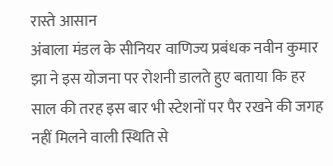रास्ते आसान
अंबाला मंडल के सीनियर वाणिज्य प्रबंधक नवीन कुमार झा ने इस योजना पर रोशनी डालते हुए बताया कि हर साल की तरह इस बार भी स्टेशनों पर पैर रखने की जगह नहीं मिलने वाली स्थिति से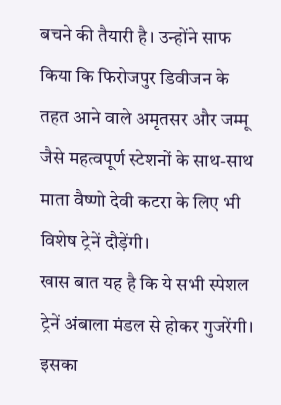बचने की तैयारी है। उन्होंने साफ किया कि फिरोजपुर डिवीजन के तहत आने वाले अमृतसर और जम्मू जैसे महत्वपूर्ण स्टेशनों के साथ-साथ माता वैष्णो देवी कटरा के लिए भी विशेष ट्रेनें दौड़ेंगी।
खास बात यह है कि ये सभी स्पेशल ट्रेनें अंबाला मंडल से होकर गुजरेंगी। इसका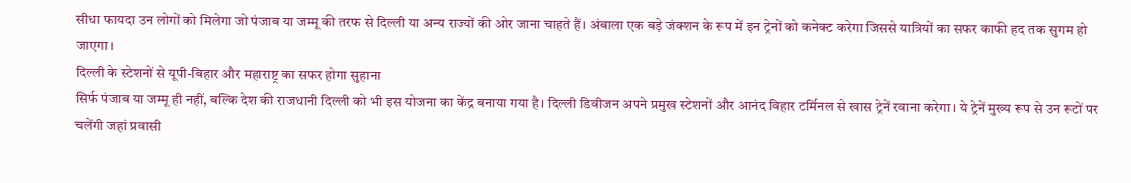सीधा फायदा उन लोगों को मिलेगा जो पंजाब या जम्मू की तरफ से दिल्ली या अन्य राज्यों की ओर जाना चाहते हैं। अंबाला एक बड़े जंक्शन के रूप में इन ट्रेनों को कनेक्ट करेगा जिससे यात्रियों का सफर काफी हद तक सुगम हो जाएगा।
दिल्ली के स्टेशनों से यूपी-बिहार और महाराष्ट्र का सफर होगा सुहाना
सिर्फ पंजाब या जम्मू ही नहीं, बल्कि देश की राजधानी दिल्ली को भी इस योजना का केंद्र बनाया गया है। दिल्ली डिवीजन अपने प्रमुख स्टेशनों और आनंद विहार टर्मिनल से खास ट्रेनें रवाना करेगा। ये ट्रेनें मुख्य रूप से उन रूटों पर चलेंगी जहां प्रवासी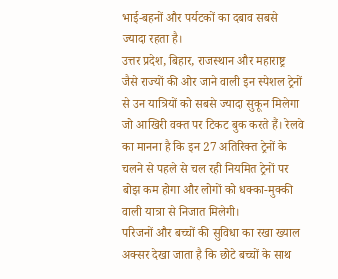भाई-बहनों और पर्यटकों का दबाव सबसे ज्यादा रहता है।
उत्तर प्रदेश, बिहार, राजस्थान और महाराष्ट्र जैसे राज्यों की ओर जाने वाली इन स्पेशल ट्रेनों से उन यात्रियों को सबसे ज्यादा सुकून मिलेगा जो आखिरी वक्त पर टिकट बुक करते हैं। रेलवे का मानना है कि इन 27 अतिरिक्त ट्रेनों के चलने से पहले से चल रही नियमित ट्रेनों पर बोझ कम होगा और लोगों को धक्का-मुक्की वाली यात्रा से निजात मिलेगी।
परिजनों और बच्चों की सुविधा का रखा ख्याल
अक्सर देखा जाता है कि छोटे बच्चों के साथ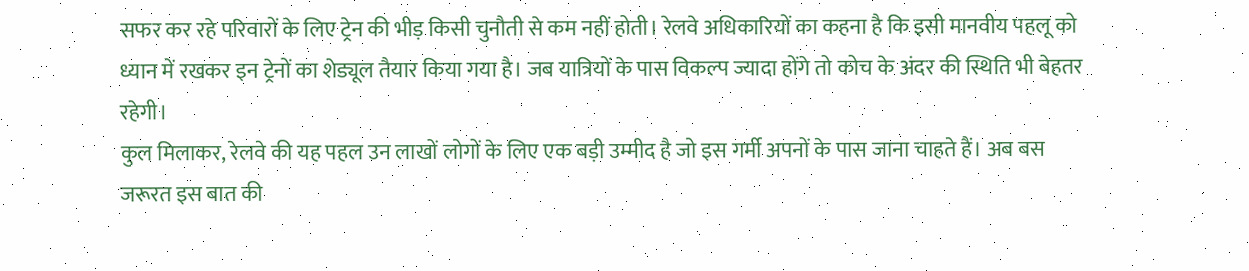सफर कर रहे परिवारों के लिए ट्रेन की भीड़ किसी चुनौती से कम नहीं होती। रेलवे अधिकारियों का कहना है कि इसी मानवीय पहलू को ध्यान में रखकर इन ट्रेनों का शेड्यूल तैयार किया गया है। जब यात्रियों के पास विकल्प ज्यादा होंगे तो कोच के अंदर की स्थिति भी बेहतर रहेगी।
कुल मिलाकर, रेलवे की यह पहल उन लाखों लोगों के लिए एक बड़ी उम्मीद है जो इस गर्मी अपनों के पास जाना चाहते हैं। अब बस जरूरत इस बात की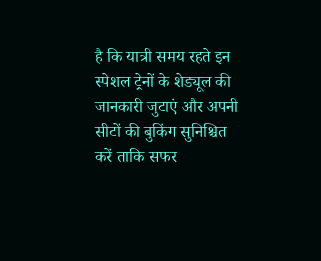है कि यात्री समय रहते इन स्पेशल ट्रेनों के शेड्यूल की जानकारी जुटाएं और अपनी सीटों की बुकिंग सुनिश्चित करें ताकि सफर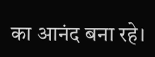का आनंद बना रहे।